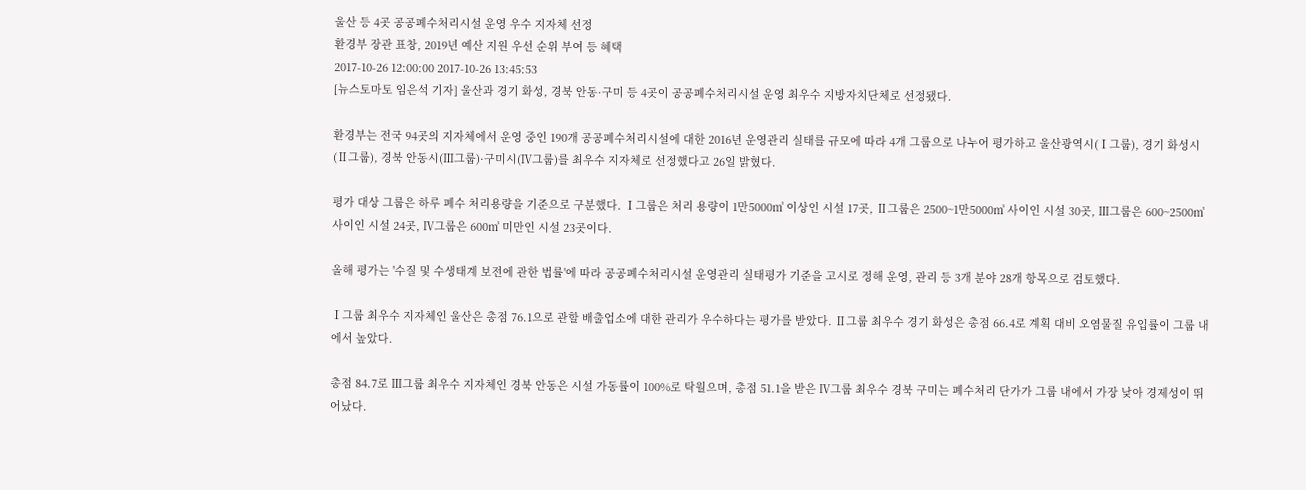울산 등 4곳 공공폐수처리시설 운영 우수 지자체 선정
환경부 장관 표창, 2019년 예산 지원 우선 순위 부여 등 혜택
2017-10-26 12:00:00 2017-10-26 13:45:53
[뉴스토마토 임은석 기자] 울산과 경기 화성, 경북 안동·구미 등 4곳이 공공폐수처리시설 운영 최우수 지방자치단체로 선정됐다.

환경부는 전국 94곳의 지자체에서 운영 중인 190개 공공폐수처리시설에 대한 2016년 운영관리 실태를 규모에 따라 4개 그룹으로 나누어 평가하고 울산광역시(Ⅰ그룹), 경기 화성시(Ⅱ그룹), 경북 안동시(Ⅲ그룹)·구미시(Ⅳ그룹)를 최우수 지자체로 선정했다고 26일 밝혔다.

평가 대상 그룹은 하루 폐수 처리용량을 기준으로 구분했다. Ⅰ그룹은 처리 용량이 1만5000㎥ 이상인 시설 17곳, Ⅱ그룹은 2500~1만5000㎥ 사이인 시설 30곳, Ⅲ그룹은 600~2500㎥ 사이인 시설 24곳, Ⅳ그룹은 600㎥ 미만인 시설 23곳이다.

올해 평가는 '수질 및 수생태계 보전에 관한 법률'에 따라 공공폐수처리시설 운영관리 실태평가 기준을 고시로 정해 운영, 관리 등 3개 분야 28개 항목으로 검토했다.

Ⅰ그룹 최우수 지자체인 울산은 총점 76.1으로 관할 배출업소에 대한 관리가 우수하다는 평가를 받았다. Ⅱ그룹 최우수 경기 화성은 총점 66.4로 계획 대비 오염물질 유입률이 그룹 내에서 높았다.

총점 84.7로 Ⅲ그룹 최우수 지자체인 경북 안동은 시설 가동률이 100%로 탁월으며, 총점 51.1을 받은 Ⅳ그룹 최우수 경북 구미는 폐수처리 단가가 그룹 내에서 가장 낮아 경제성이 뛰어났다.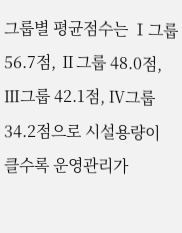그룹별 평균점수는 Ⅰ그룹 56.7점, Ⅱ그룹 48.0점, Ⅲ그룹 42.1점, Ⅳ그룹 34.2점으로 시설용량이 클수록 운영관리가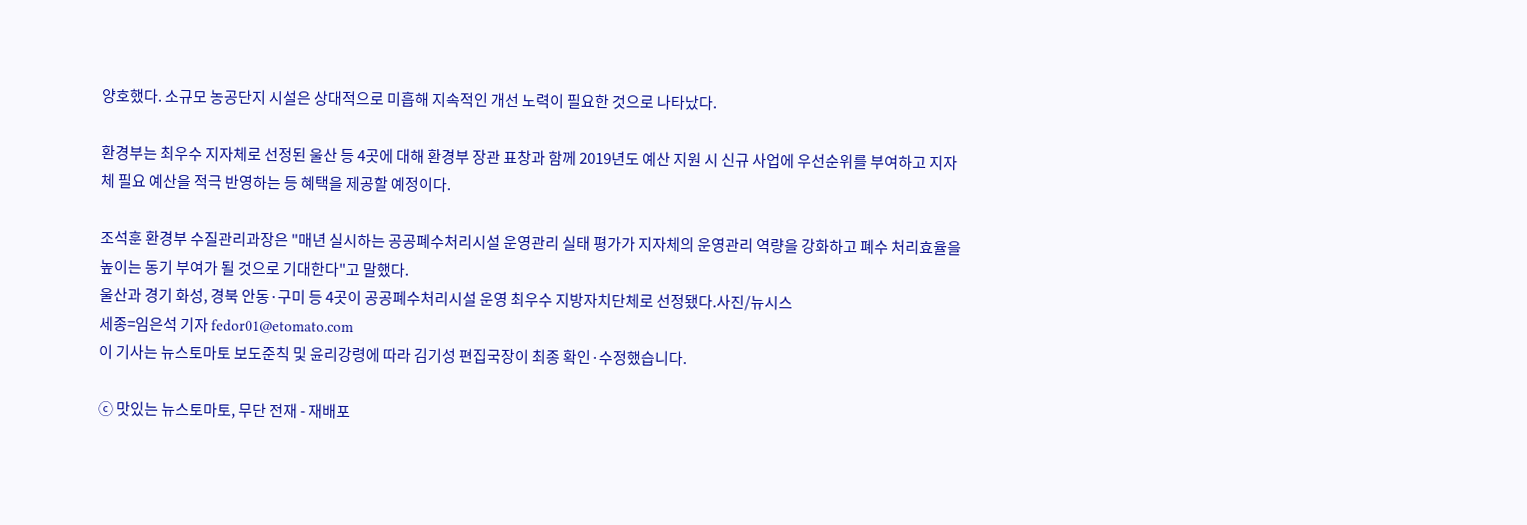양호했다. 소규모 농공단지 시설은 상대적으로 미흡해 지속적인 개선 노력이 필요한 것으로 나타났다.

환경부는 최우수 지자체로 선정된 울산 등 4곳에 대해 환경부 장관 표창과 함께 2019년도 예산 지원 시 신규 사업에 우선순위를 부여하고 지자체 필요 예산을 적극 반영하는 등 혜택을 제공할 예정이다.

조석훈 환경부 수질관리과장은 "매년 실시하는 공공폐수처리시설 운영관리 실태 평가가 지자체의 운영관리 역량을 강화하고 폐수 처리효율을 높이는 동기 부여가 될 것으로 기대한다"고 말했다.
울산과 경기 화성, 경북 안동·구미 등 4곳이 공공폐수처리시설 운영 최우수 지방자치단체로 선정됐다.사진/뉴시스
세종=임은석 기자 fedor01@etomato.com
이 기사는 뉴스토마토 보도준칙 및 윤리강령에 따라 김기성 편집국장이 최종 확인·수정했습니다.

ⓒ 맛있는 뉴스토마토, 무단 전재 - 재배포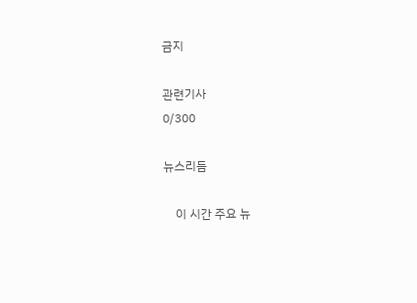금지

관련기사
0/300

뉴스리듬

    이 시간 주요 뉴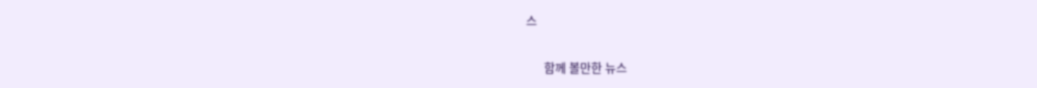스

      함께 볼만한 뉴스